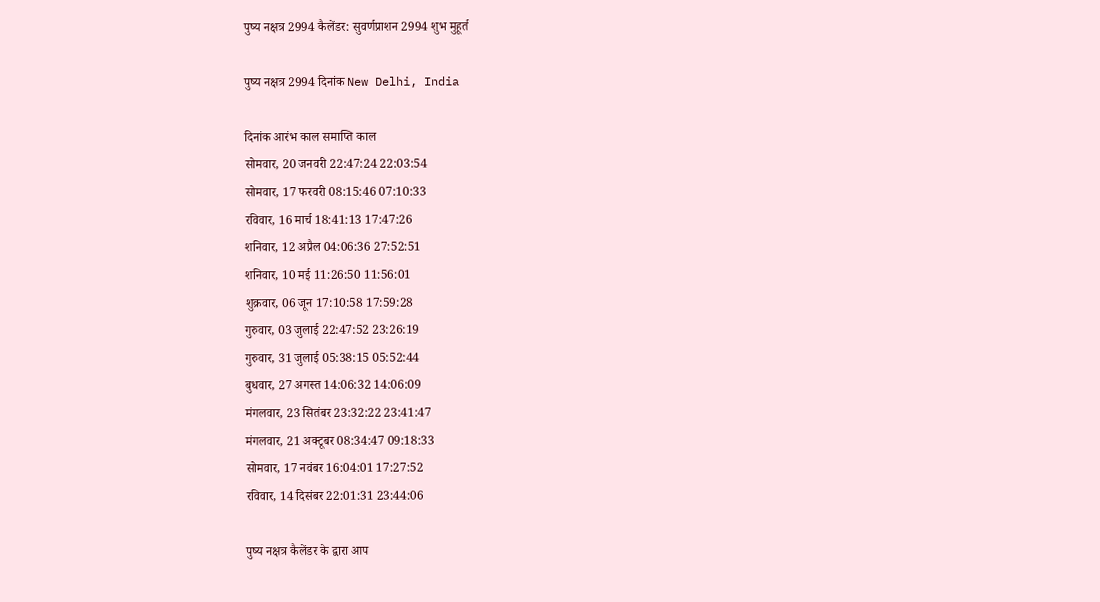पुष्य नक्षत्र 2994 कैलेंडर: सुवर्णप्राशन 2994 शुभ मुहूर्त

पुष्य नक्षत्र 2994 दिनांक New Delhi, India

दिनांक आरंभ काल समाप्ति काल
सोमवार, 20 जनवरी 22:47:24 22:03:54
सोमवार, 17 फरवरी 08:15:46 07:10:33
रविवार, 16 मार्च 18:41:13 17:47:26
शनिवार, 12 अप्रैल 04:06:36 27:52:51
शनिवार, 10 मई 11:26:50 11:56:01
शुक्रवार, 06 जून 17:10:58 17:59:28
गुरुवार, 03 जुलाई 22:47:52 23:26:19
गुरुवार, 31 जुलाई 05:38:15 05:52:44
बुधवार, 27 अगस्त 14:06:32 14:06:09
मंगलवार, 23 सितंबर 23:32:22 23:41:47
मंगलवार, 21 अक्टूबर 08:34:47 09:18:33
सोमवार, 17 नवंबर 16:04:01 17:27:52
रविवार, 14 दिसंबर 22:01:31 23:44:06

पुष्य नक्षत्र कैलेंडर के द्वारा आप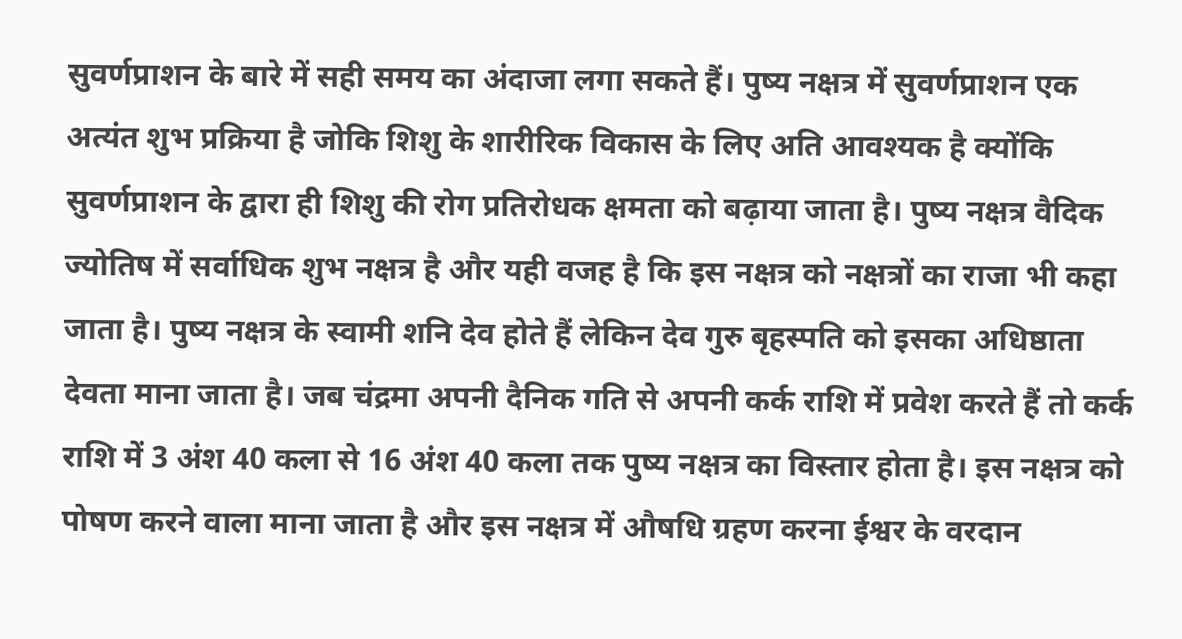सुवर्णप्राशन के बारे में सही समय का अंदाजा लगा सकते हैं। पुष्य नक्षत्र में सुवर्णप्राशन एक अत्यंत शुभ प्रक्रिया है जोकि शिशु के शारीरिक विकास के लिए अति आवश्यक है क्योंकि सुवर्णप्राशन के द्वारा ही शिशु की रोग प्रतिरोधक क्षमता को बढ़ाया जाता है। पुष्य नक्षत्र वैदिक ज्योतिष में सर्वाधिक शुभ नक्षत्र है और यही वजह है कि इस नक्षत्र को नक्षत्रों का राजा भी कहा जाता है। पुष्य नक्षत्र के स्वामी शनि देव होते हैं लेकिन देव गुरु बृहस्पति को इसका अधिष्ठाता देवता माना जाता है। जब चंद्रमा अपनी दैनिक गति से अपनी कर्क राशि में प्रवेश करते हैं तो कर्क राशि में 3 अंश 40 कला से 16 अंश 40 कला तक पुष्य नक्षत्र का विस्तार होता है। इस नक्षत्र को पोषण करने वाला माना जाता है और इस नक्षत्र में औषधि ग्रहण करना ईश्वर के वरदान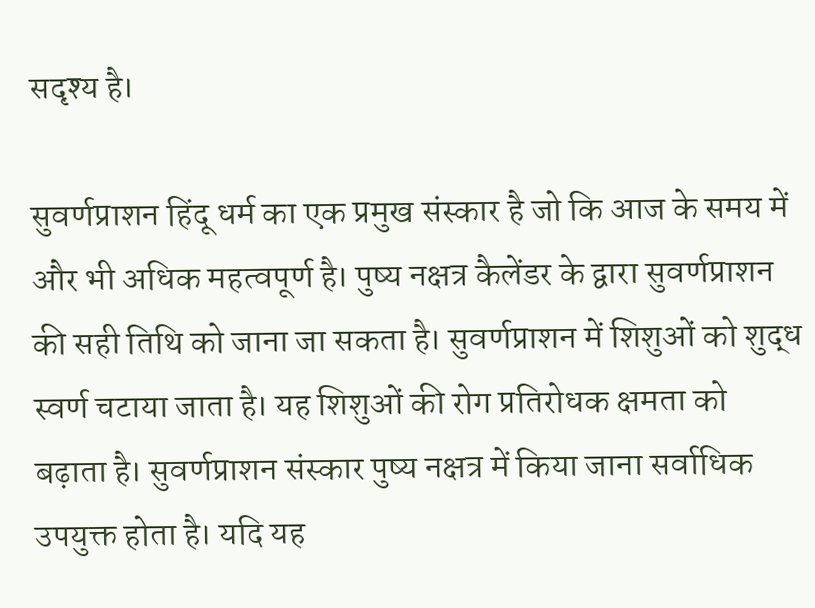सदृश्य है।

सुवर्णप्राशन हिंदू धर्म का एक प्रमुख संस्कार है जो कि आज के समय में और भी अधिक महत्वपूर्ण है। पुष्य नक्षत्र कैलेंडर के द्वारा सुवर्णप्राशन की सही तिथि को जाना जा सकता है। सुवर्णप्राशन में शिशुओं को शुद्ध स्वर्ण चटाया जाता है। यह शिशुओं की रोग प्रतिरोधक क्षमता को बढ़ाता है। सुवर्णप्राशन संस्कार पुष्य नक्षत्र में किया जाना सर्वाधिक उपयुक्त होता है। यदि यह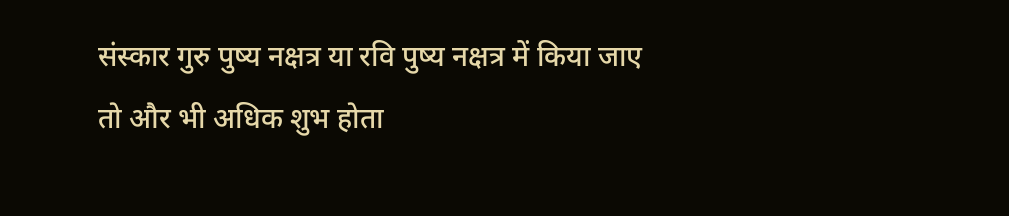संस्कार गुरु पुष्य नक्षत्र या रवि पुष्य नक्षत्र में किया जाए तो और भी अधिक शुभ होता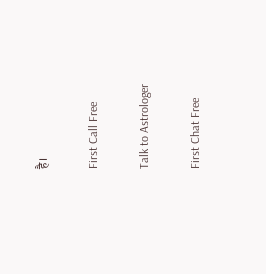है।

First Call Free

Talk to Astrologer

First Chat Free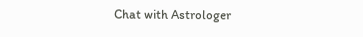Chat with Astrologer